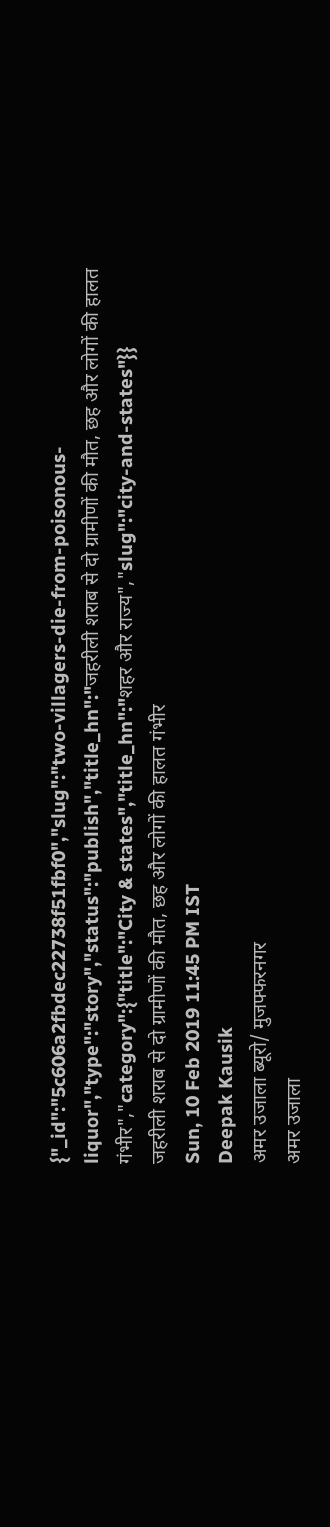{"_id":"5c606a2fbdec22738f51fbf0","slug":"two-villagers-die-from-poisonous-liquor","type":"story","status":"publish","title_hn":"जहरीली शराब से दो ग्रामीणों की मौत, छह और लोगों की हालत गंभीर","category":{"title":"City & states","title_hn":"शहर और राज्य","slug":"city-and-states"}}
जहरीली शराब से दो ग्रामीणों की मौत, छह और लोगों की हालत गंभीर
Sun, 10 Feb 2019 11:45 PM IST
Deepak Kausik
अमर उजाला ब्यूरो/ मुजफ्फरनगर
अमर उजाला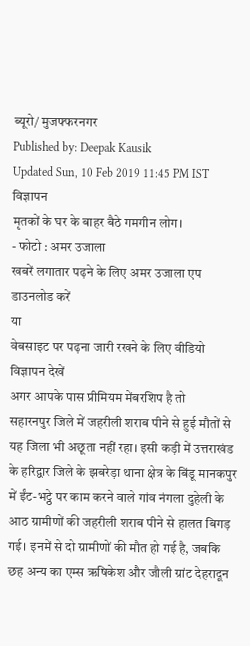ब्यूरो/ मुजफ्फरनगर
Published by: Deepak Kausik
Updated Sun, 10 Feb 2019 11:45 PM IST
विज्ञापन
मृतकों के घर के बाहर बैठे गमगीन लोग।
- फोटो : अमर उजाला
खबरें लगातार पढ़ने के लिए अमर उजाला एप डाउनलोड करें
या
वेबसाइट पर पढ़ना जारी रखने के लिए वीडियो विज्ञापन देखें
अगर आपके पास प्रीमियम मेंबरशिप है तो
सहारनपुर जिले में जहरीली शराब पीने से हुई मौतों से यह जिला भी अछूता नहीं रहा। इसी कड़ी में उत्तराखंड के हरिद्वार जिले के झबरेड़ा थाना क्षेत्र के बिंडू मानकपुर में ईंट-भट्ठे पर काम करने वाले गांव नंगला दुहेली के आठ ग्रामीणों की जहरीली शराब पीने से हालत बिगड़ गई। इनमें से दो ग्रामीणों की मौत हो गई है, जबकि छह अन्य का एम्स ऋषिकेश और जौली ग्रांट देहरादून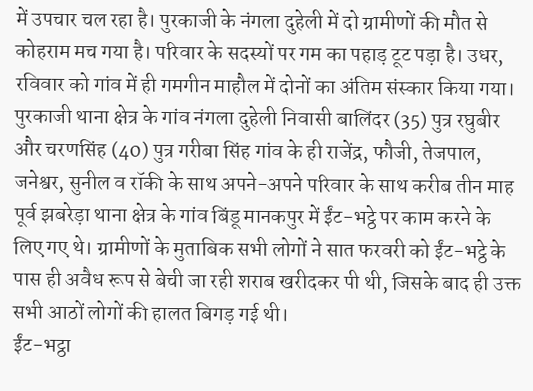में उपचार चल रहा है। पुरकाजी के नंगला दुहेली में दो ग्रामीणों की मौत से कोहराम मच गया है। परिवार के सदस्यों पर गम का पहाड़ टूट पड़ा है। उधर, रविवार को गांव में ही गमगीन माहौल में दोनों का अंतिम संस्कार किया गया।
पुरकाजी थाना क्षेत्र के गांव नंगला दुहेली निवासी बालिंदर (35) पुत्र रघुबीर और चरणसिंह (40) पुत्र गरीबा सिंह गांव के ही राजेंद्र, फौजी, तेजपाल, जनेश्वर, सुनील व रॉकी के साथ अपने-अपने परिवार के साथ करीब तीन माह पूर्व झबरेड़ा थाना क्षेत्र के गांव बिंडू मानकपुर में ईंट-भट्ठे पर काम करने के लिए गए थे। ग्रामीणों के मुताबिक सभी लोगों ने सात फरवरी को ईंट-भट्ठे के पास ही अवैध रूप से बेची जा रही शराब खरीदकर पी थी, जिसके बाद ही उक्त सभी आठों लोगों की हालत बिगड़ गई थी।
ईंट-भट्ठा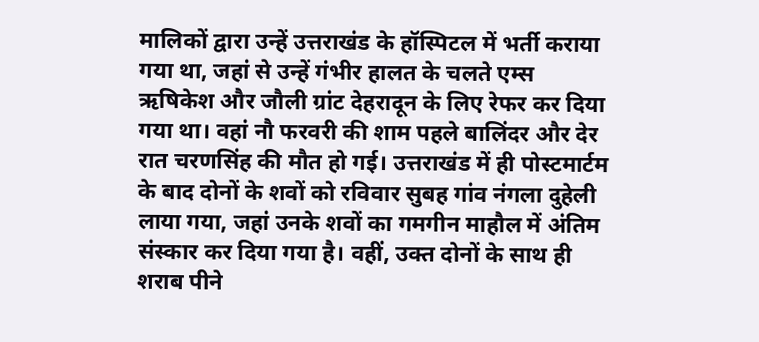मालिकों द्वारा उन्हें उत्तराखंड के हॉस्पिटल में भर्ती कराया गया था, जहां से उन्हें गंभीर हालत के चलते एम्स ऋषिकेश और जौली ग्रांट देहरादून के लिए रेफर कर दिया गया था। वहां नौ फरवरी की शाम पहले बालिंदर और देर रात चरणसिंह की मौत हो गई। उत्तराखंड में ही पोस्टमार्टम के बाद दोनों के शवों को रविवार सुबह गांव नंगला दुहेली लाया गया, जहां उनके शवों का गमगीन माहौल में अंतिम संस्कार कर दिया गया है। वहीं, उक्त दोनों के साथ ही शराब पीने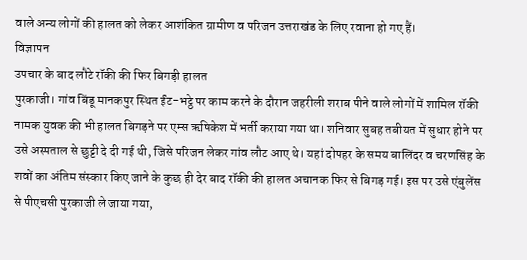वाले अन्य लोगों की हालत को लेकर आशंकित ग्रामीण व परिजन उत्तराखंड के लिए रवाना हो गए हैं।
विज्ञापन
उपचार के बाद लौटे रॉकी की फिर बिगड़ी हालत
पुरकाजी। गांव बिंडू मानकपुर स्थित ईंट-भट्ठे पर काम करने के दौरान जहरीली शराब पीने वाले लोगों में शामिल रॉकी नामक युवक की भी हालत बिगड़ने पर एम्स ऋषिकेश में भर्ती कराया गया था। शनिवार सुबह तबीयत में सुधार होने पर उसे अस्पताल से छुट्टी दे दी गई थी, जिसे परिजन लेकर गांव लौट आए थे। यहां दोपहर के समय बालिंदर व चरणसिंह के शवों का अंतिम संस्कार किए जाने के कुछ ही देर बाद रॉकी की हालत अचानक फिर से बिगड़ गई। इस पर उसे एंबुलेंस से पीएचसी पुरकाजी ले जाया गया,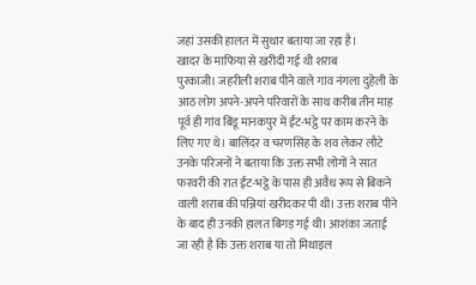जहां उसकी हालत में सुधार बताया जा रहा है।
खादर के माफिया से खरीदी गई थी शराब
पुरकाजी। जहरीली शराब पीने वाले गांव नंगला दुहेली के आठ लोग अपने-अपने परिवारों के साथ करीब तीन माह पूर्व ही गांव बिंडू मानकपुर में ईंट-भट्ठे पर काम करने के लिए गए थे। बालिंदर व चरणसिंह के शव लेकर लौटे उनके परिजनों ने बताया कि उक्त सभी लोगों ने सात फरवरी की रात ईंट-भट्ठे के पास ही अवैध रूप से बिकने वाली शराब की पन्नियां खरीदकर पी थी। उक्त शराब पीने के बाद ही उनकी हालत बिगड़ गई थी। आशंका जताई जा रही है कि उक्त शराब या तो मिथाइल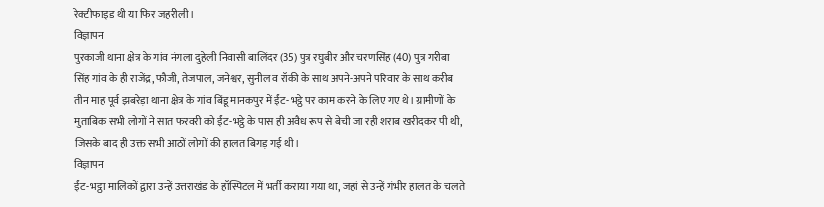रेक्टीफाइड थी या फिर जहरीली।
विज्ञापन
पुरकाजी थाना क्षेत्र के गांव नंगला दुहेली निवासी बालिंदर (35) पुत्र रघुबीर और चरणसिंह (40) पुत्र गरीबा सिंह गांव के ही राजेंद्र, फौजी, तेजपाल, जनेश्वर, सुनील व रॉकी के साथ अपने-अपने परिवार के साथ करीब तीन माह पूर्व झबरेड़ा थाना क्षेत्र के गांव बिंडू मानकपुर में ईंट-भट्ठे पर काम करने के लिए गए थे। ग्रामीणों के मुताबिक सभी लोगों ने सात फरवरी को ईंट-भट्ठे के पास ही अवैध रूप से बेची जा रही शराब खरीदकर पी थी, जिसके बाद ही उक्त सभी आठों लोगों की हालत बिगड़ गई थी।
विज्ञापन
ईंट-भट्ठा मालिकों द्वारा उन्हें उत्तराखंड के हॉस्पिटल में भर्ती कराया गया था, जहां से उन्हें गंभीर हालत के चलते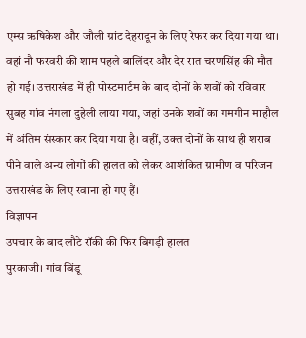एम्स ऋषिकेश और जौली ग्रांट देहरादून के लिए रेफर कर दिया गया था। वहां नौ फरवरी की शाम पहले बालिंदर और देर रात चरणसिंह की मौत हो गई। उत्तराखंड में ही पोस्टमार्टम के बाद दोनों के शवों को रविवार सुबह गांव नंगला दुहेली लाया गया, जहां उनके शवों का गमगीन माहौल में अंतिम संस्कार कर दिया गया है। वहीं, उक्त दोनों के साथ ही शराब पीने वाले अन्य लोगों की हालत को लेकर आशंकित ग्रामीण व परिजन उत्तराखंड के लिए रवाना हो गए हैं।
विज्ञापन
उपचार के बाद लौटे रॉकी की फिर बिगड़ी हालत
पुरकाजी। गांव बिंडू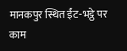मानकपुर स्थित ईंट-भट्ठे पर काम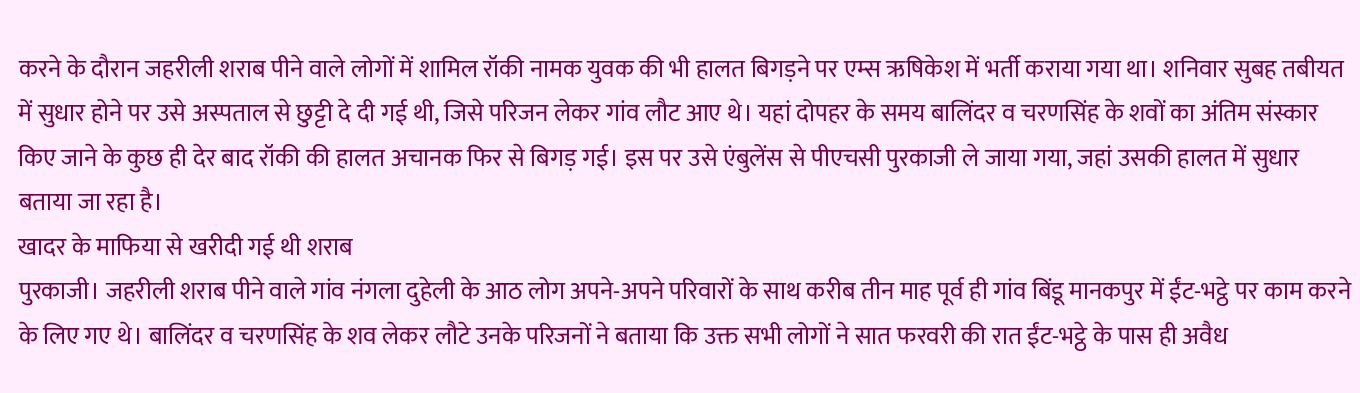करने के दौरान जहरीली शराब पीने वाले लोगों में शामिल रॉकी नामक युवक की भी हालत बिगड़ने पर एम्स ऋषिकेश में भर्ती कराया गया था। शनिवार सुबह तबीयत में सुधार होने पर उसे अस्पताल से छुट्टी दे दी गई थी, जिसे परिजन लेकर गांव लौट आए थे। यहां दोपहर के समय बालिंदर व चरणसिंह के शवों का अंतिम संस्कार किए जाने के कुछ ही देर बाद रॉकी की हालत अचानक फिर से बिगड़ गई। इस पर उसे एंबुलेंस से पीएचसी पुरकाजी ले जाया गया, जहां उसकी हालत में सुधार बताया जा रहा है।
खादर के माफिया से खरीदी गई थी शराब
पुरकाजी। जहरीली शराब पीने वाले गांव नंगला दुहेली के आठ लोग अपने-अपने परिवारों के साथ करीब तीन माह पूर्व ही गांव बिंडू मानकपुर में ईंट-भट्ठे पर काम करने के लिए गए थे। बालिंदर व चरणसिंह के शव लेकर लौटे उनके परिजनों ने बताया कि उक्त सभी लोगों ने सात फरवरी की रात ईंट-भट्ठे के पास ही अवैध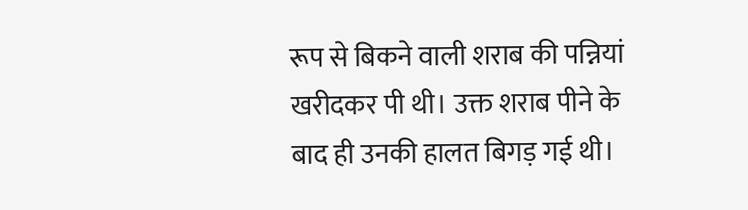रूप से बिकने वाली शराब की पन्नियां खरीदकर पी थी। उक्त शराब पीने के बाद ही उनकी हालत बिगड़ गई थी।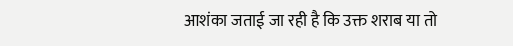आशंका जताई जा रही है कि उक्त शराब या तो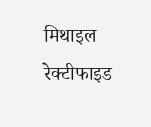मिथाइल रेक्टीफाइड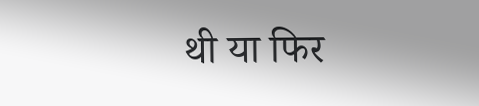थी या फिर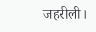जहरीली।